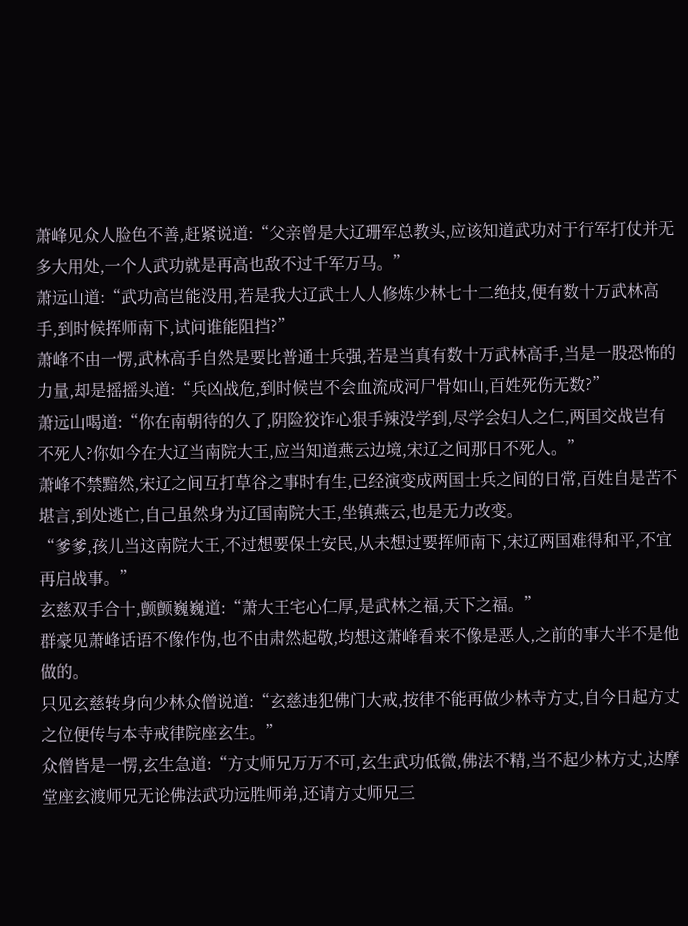萧峰见众人脸色不善,赶紧说道:“父亲曾是大辽珊军总教头,应该知道武功对于行军打仗并无多大用处,一个人武功就是再高也敌不过千军万马。”
萧远山道:“武功高岂能没用,若是我大辽武士人人修炼少林七十二绝技,便有数十万武林高手,到时候挥师南下,试问谁能阻挡?”
萧峰不由一愣,武林高手自然是要比普通士兵强,若是当真有数十万武林高手,当是一股恐怖的力量,却是摇摇头道:“兵凶战危,到时候岂不会血流成河尸骨如山,百姓死伤无数?”
萧远山喝道:“你在南朝待的久了,阴险狡诈心狠手辣没学到,尽学会妇人之仁,两国交战岂有不死人?你如今在大辽当南院大王,应当知道燕云边境,宋辽之间那日不死人。”
萧峰不禁黯然,宋辽之间互打草谷之事时有生,已经演变成两国士兵之间的日常,百姓自是苦不堪言,到处逃亡,自己虽然身为辽国南院大王,坐镇燕云,也是无力改变。
“爹爹,孩儿当这南院大王,不过想要保土安民,从未想过要挥师南下,宋辽两国难得和平,不宜再启战事。”
玄慈双手合十,颤颤巍巍道:“萧大王宅心仁厚,是武林之福,天下之福。”
群豪见萧峰话语不像作伪,也不由肃然起敬,均想这萧峰看来不像是恶人,之前的事大半不是他做的。
只见玄慈转身向少林众僧说道:“玄慈违犯佛门大戒,按律不能再做少林寺方丈,自今日起方丈之位便传与本寺戒律院座玄生。”
众僧皆是一愣,玄生急道:“方丈师兄万万不可,玄生武功低微,佛法不精,当不起少林方丈,达摩堂座玄渡师兄无论佛法武功远胜师弟,还请方丈师兄三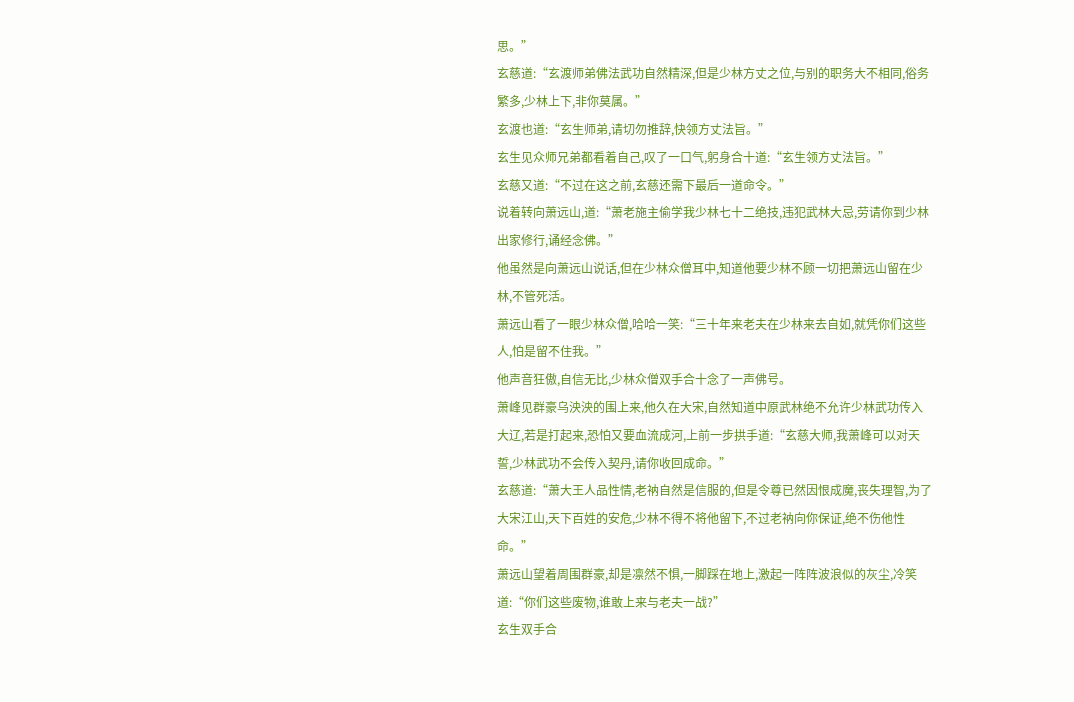思。”
玄慈道:“玄渡师弟佛法武功自然精深,但是少林方丈之位,与别的职务大不相同,俗务繁多,少林上下,非你莫属。”
玄渡也道:“玄生师弟,请切勿推辞,快领方丈法旨。”
玄生见众师兄弟都看着自己,叹了一口气,躬身合十道:“玄生领方丈法旨。”
玄慈又道:“不过在这之前,玄慈还需下最后一道命令。”
说着转向萧远山,道:“萧老施主偷学我少林七十二绝技,违犯武林大忌,劳请你到少林出家修行,诵经念佛。”
他虽然是向萧远山说话,但在少林众僧耳中,知道他要少林不顾一切把萧远山留在少林,不管死活。
萧远山看了一眼少林众僧,哈哈一笑:“三十年来老夫在少林来去自如,就凭你们这些人,怕是留不住我。”
他声音狂傲,自信无比,少林众僧双手合十念了一声佛号。
萧峰见群豪乌泱泱的围上来,他久在大宋,自然知道中原武林绝不允许少林武功传入大辽,若是打起来,恐怕又要血流成河,上前一步拱手道:“玄慈大师,我萧峰可以对天誓,少林武功不会传入契丹,请你收回成命。”
玄慈道:“萧大王人品性情,老衲自然是信服的,但是令尊已然因恨成魔,丧失理智,为了大宋江山,天下百姓的安危,少林不得不将他留下,不过老衲向你保证,绝不伤他性命。”
萧远山望着周围群豪,却是凛然不惧,一脚踩在地上,激起一阵阵波浪似的灰尘,冷笑道:“你们这些废物,谁敢上来与老夫一战?”
玄生双手合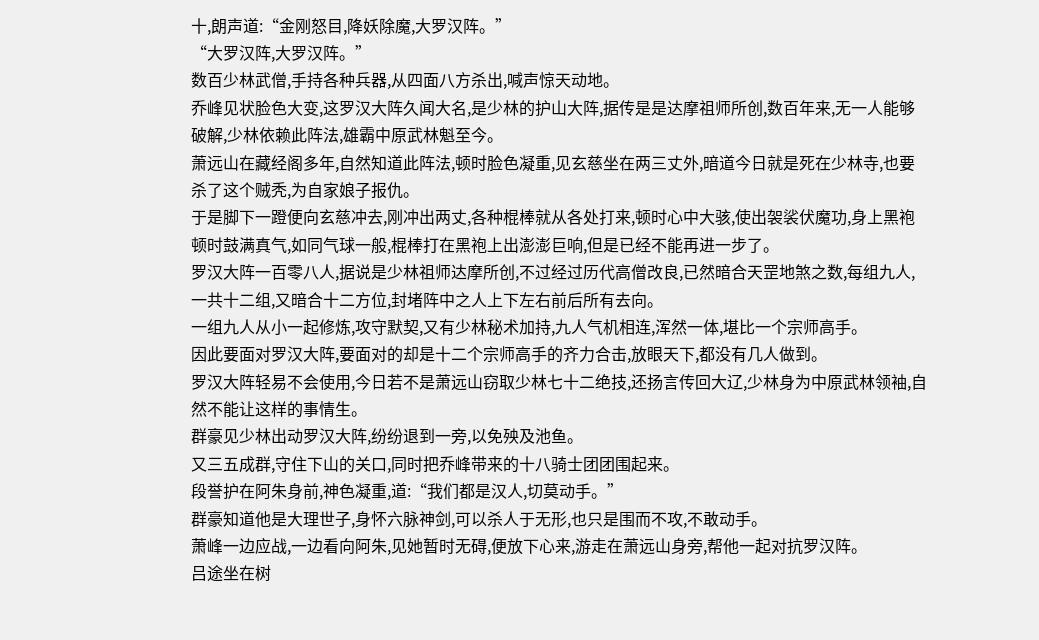十,朗声道:“金刚怒目,降妖除魔,大罗汉阵。”
“大罗汉阵,大罗汉阵。”
数百少林武僧,手持各种兵器,从四面八方杀出,喊声惊天动地。
乔峰见状脸色大变,这罗汉大阵久闻大名,是少林的护山大阵,据传是是达摩祖师所创,数百年来,无一人能够破解,少林依赖此阵法,雄霸中原武林魁至今。
萧远山在藏经阁多年,自然知道此阵法,顿时脸色凝重,见玄慈坐在两三丈外,暗道今日就是死在少林寺,也要杀了这个贼秃,为自家娘子报仇。
于是脚下一蹬便向玄慈冲去,刚冲出两丈,各种棍棒就从各处打来,顿时心中大骇,使出袈裟伏魔功,身上黑袍顿时鼓满真气,如同气球一般,棍棒打在黑袍上出澎澎巨响,但是已经不能再进一步了。
罗汉大阵一百零八人,据说是少林祖师达摩所创,不过经过历代高僧改良,已然暗合天罡地煞之数,每组九人,一共十二组,又暗合十二方位,封堵阵中之人上下左右前后所有去向。
一组九人从小一起修炼,攻守默契,又有少林秘术加持,九人气机相连,浑然一体,堪比一个宗师高手。
因此要面对罗汉大阵,要面对的却是十二个宗师高手的齐力合击,放眼天下,都没有几人做到。
罗汉大阵轻易不会使用,今日若不是萧远山窃取少林七十二绝技,还扬言传回大辽,少林身为中原武林领袖,自然不能让这样的事情生。
群豪见少林出动罗汉大阵,纷纷退到一旁,以免殃及池鱼。
又三五成群,守住下山的关口,同时把乔峰带来的十八骑士团团围起来。
段誉护在阿朱身前,神色凝重,道:“我们都是汉人,切莫动手。”
群豪知道他是大理世子,身怀六脉神剑,可以杀人于无形,也只是围而不攻,不敢动手。
萧峰一边应战,一边看向阿朱,见她暂时无碍,便放下心来,游走在萧远山身旁,帮他一起对抗罗汉阵。
吕途坐在树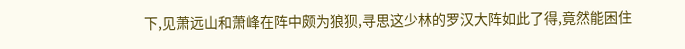下,见萧远山和萧峰在阵中颇为狼狈,寻思这少林的罗汉大阵如此了得,竟然能困住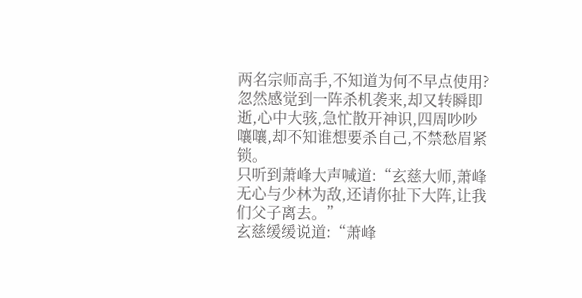两名宗师高手,不知道为何不早点使用?
忽然感觉到一阵杀机袭来,却又转瞬即逝,心中大骇,急忙散开神识,四周吵吵嚷嚷,却不知谁想要杀自己,不禁愁眉紧锁。
只听到萧峰大声喊道:“玄慈大师,萧峰无心与少林为敌,还请你扯下大阵,让我们父子离去。”
玄慈缓缓说道:“萧峰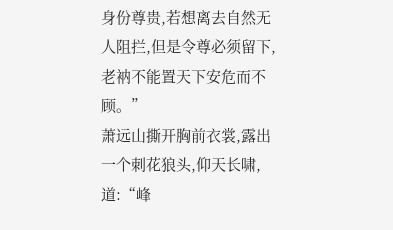身份尊贵,若想离去自然无人阻拦,但是令尊必须留下,老衲不能置天下安危而不顾。”
萧远山撕开胸前衣裳,露出一个刺花狼头,仰天长啸,道:“峰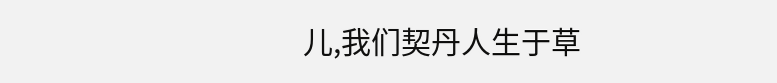儿,我们契丹人生于草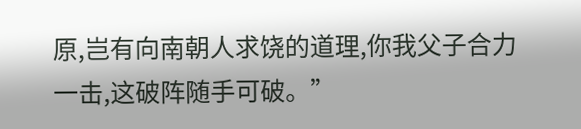原,岂有向南朝人求饶的道理,你我父子合力一击,这破阵随手可破。”